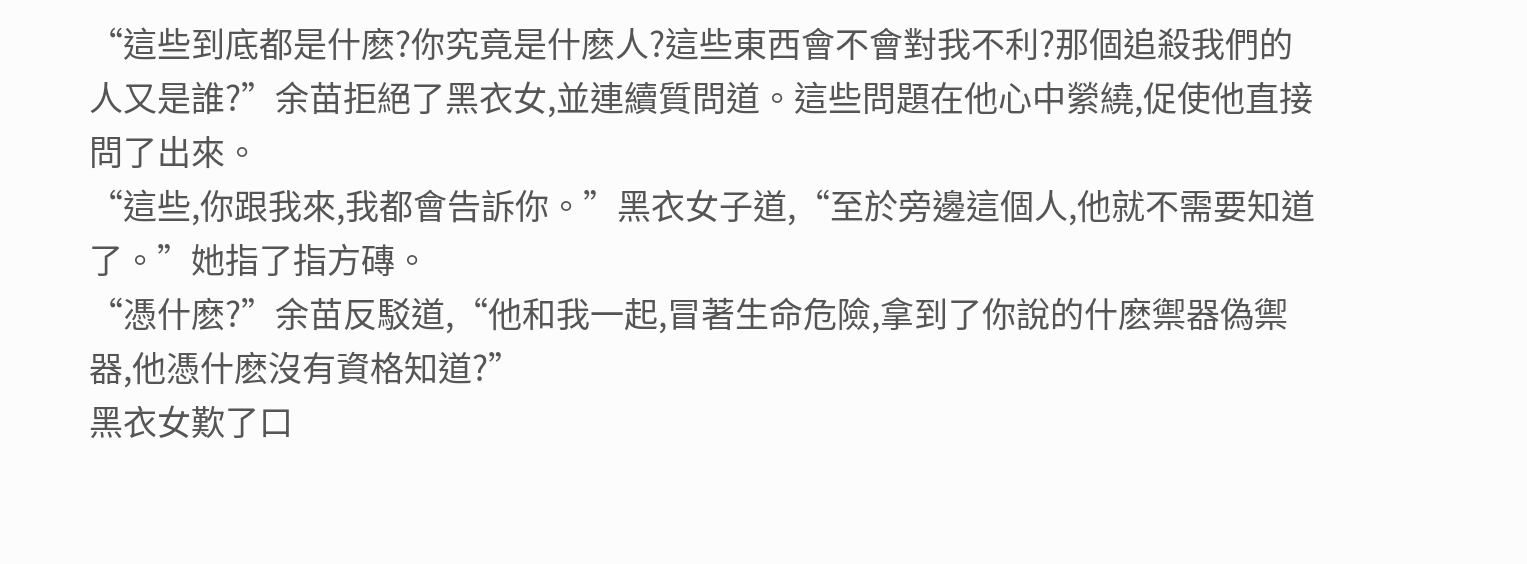“這些到底都是什麽?你究竟是什麽人?這些東西會不會對我不利?那個追殺我們的人又是誰?”余苗拒絕了黑衣女,並連續質問道。這些問題在他心中縈繞,促使他直接問了出來。
“這些,你跟我來,我都會告訴你。”黑衣女子道,“至於旁邊這個人,他就不需要知道了。”她指了指方磚。
“憑什麽?”余苗反駁道,“他和我一起,冒著生命危險,拿到了你說的什麽禦器偽禦器,他憑什麽沒有資格知道?”
黑衣女歎了口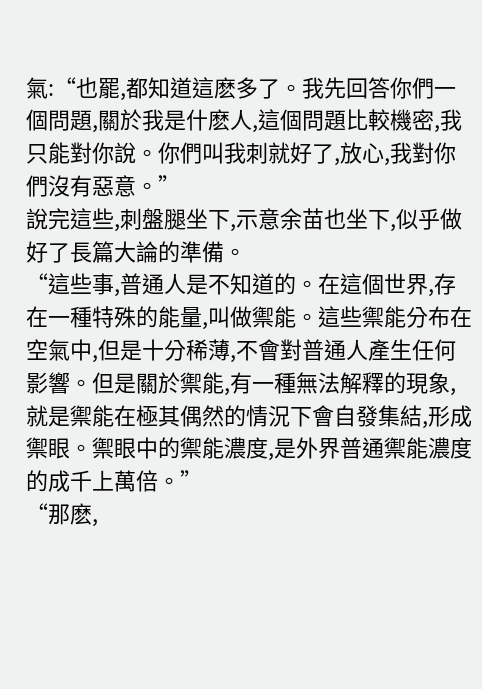氣:“也罷,都知道這麽多了。我先回答你們一個問題,關於我是什麽人,這個問題比較機密,我只能對你說。你們叫我刺就好了,放心,我對你們沒有惡意。”
說完這些,刺盤腿坐下,示意余苗也坐下,似乎做好了長篇大論的準備。
“這些事,普通人是不知道的。在這個世界,存在一種特殊的能量,叫做禦能。這些禦能分布在空氣中,但是十分稀薄,不會對普通人產生任何影響。但是關於禦能,有一種無法解釋的現象,就是禦能在極其偶然的情況下會自發集結,形成禦眼。禦眼中的禦能濃度,是外界普通禦能濃度的成千上萬倍。”
“那麽,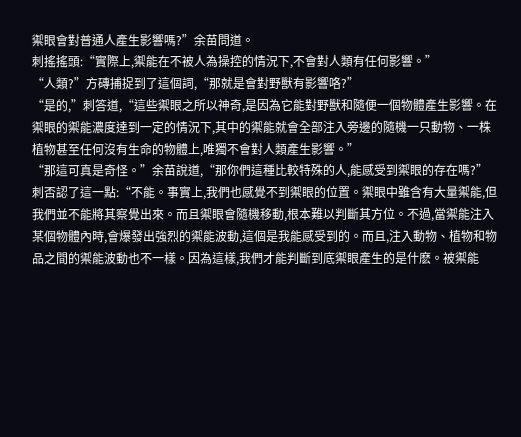禦眼會對普通人產生影響嗎?”余苗問道。
刺搖搖頭:“實際上,禦能在不被人為操控的情況下,不會對人類有任何影響。”
“人類?”方磚捕捉到了這個詞,“那就是會對野獸有影響咯?”
“是的,”刺答道,“這些禦眼之所以神奇,是因為它能對野獸和隨便一個物體產生影響。在禦眼的禦能濃度達到一定的情況下,其中的禦能就會全部注入旁邊的隨機一只動物、一株植物甚至任何沒有生命的物體上,唯獨不會對人類產生影響。”
“那這可真是奇怪。”余苗說道,“那你們這種比較特殊的人,能感受到禦眼的存在嗎?”
刺否認了這一點:“不能。事實上,我們也感覺不到禦眼的位置。禦眼中雖含有大量禦能,但我們並不能將其察覺出來。而且禦眼會隨機移動,根本難以判斷其方位。不過,當禦能注入某個物體內時,會爆發出強烈的禦能波動,這個是我能感受到的。而且,注入動物、植物和物品之間的禦能波動也不一樣。因為這樣,我們才能判斷到底禦眼產生的是什麽。被禦能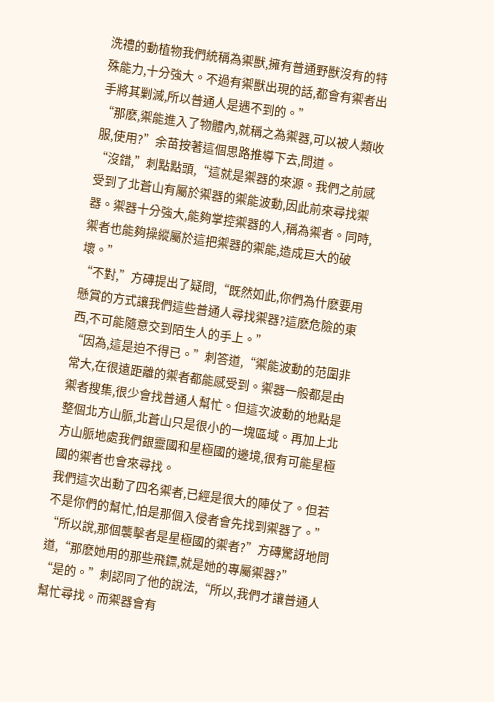洗禮的動植物我們統稱為禦獸,擁有普通野獸沒有的特殊能力,十分強大。不過有禦獸出現的話,都會有禦者出手將其剿滅,所以普通人是遇不到的。”
“那麽,禦能進入了物體內,就稱之為禦器,可以被人類收服,使用?”余苗按著這個思路推導下去,問道。
“沒錯,”刺點點頭,“這就是禦器的來源。我們之前感受到了北蒼山有屬於禦器的禦能波動,因此前來尋找禦器。禦器十分強大,能夠掌控禦器的人,稱為禦者。同時,禦者也能夠操縱屬於這把禦器的禦能,造成巨大的破壞。”
“不對,”方磚提出了疑問,“既然如此,你們為什麽要用懸賞的方式讓我們這些普通人尋找禦器?這麽危險的東西,不可能隨意交到陌生人的手上。”
“因為,這是迫不得已。”刺答道,“禦能波動的范圍非常大,在很遠距離的禦者都能感受到。禦器一般都是由禦者搜集,很少會找普通人幫忙。但這次波動的地點是整個北方山脈,北蒼山只是很小的一塊區域。再加上北方山脈地處我們銀靈國和星極國的邊境,很有可能星極國的禦者也會來尋找。
我們這次出動了四名禦者,已經是很大的陣仗了。但若不是你們的幫忙,怕是那個入侵者會先找到禦器了。” “所以說,那個襲擊者是星極國的禦者?”方磚驚訝地問道,“那麽她用的那些飛鏢,就是她的專屬禦器?”
“是的。”刺認同了他的說法,“所以,我們才讓普通人幫忙尋找。而禦器會有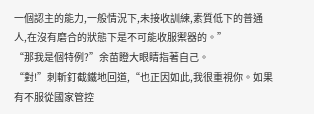一個認主的能力,一般情況下,未接收訓練,素質低下的普通人,在沒有磨合的狀態下是不可能收服禦器的。”
“那我是個特例?”余苗瞪大眼睛指著自己。
“對!”刺斬釘截鐵地回道,“也正因如此,我很重視你。如果有不服從國家管控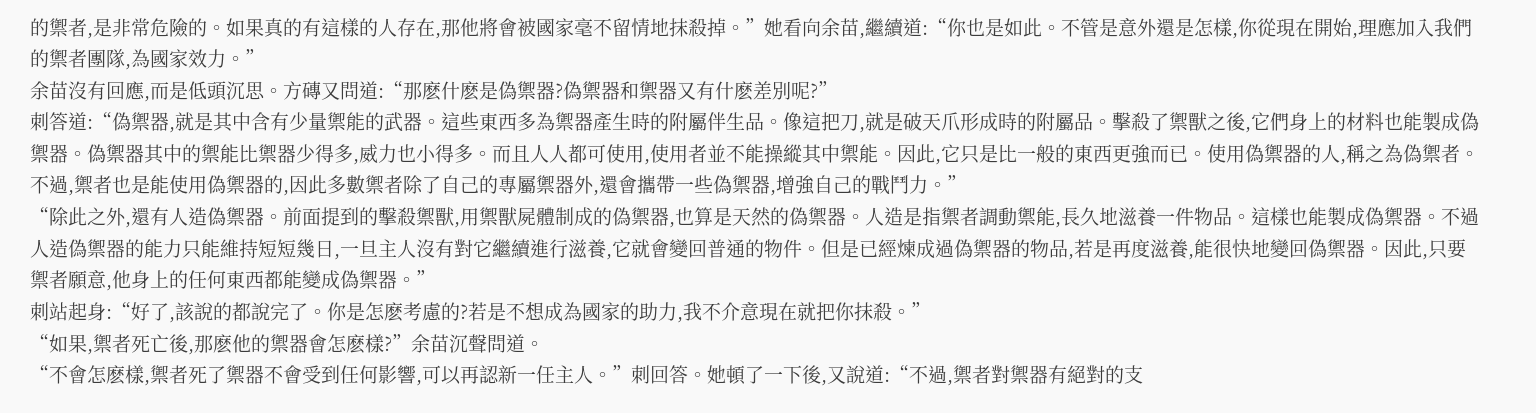的禦者,是非常危險的。如果真的有這樣的人存在,那他將會被國家毫不留情地抹殺掉。”她看向余苗,繼續道:“你也是如此。不管是意外還是怎樣,你從現在開始,理應加入我們的禦者團隊,為國家效力。”
余苗沒有回應,而是低頭沉思。方磚又問道:“那麽什麽是偽禦器?偽禦器和禦器又有什麽差別呢?”
刺答道:“偽禦器,就是其中含有少量禦能的武器。這些東西多為禦器產生時的附屬伴生品。像這把刀,就是破天爪形成時的附屬品。擊殺了禦獸之後,它們身上的材料也能製成偽禦器。偽禦器其中的禦能比禦器少得多,威力也小得多。而且人人都可使用,使用者並不能操縱其中禦能。因此,它只是比一般的東西更強而已。使用偽禦器的人,稱之為偽禦者。不過,禦者也是能使用偽禦器的,因此多數禦者除了自己的專屬禦器外,還會攜帶一些偽禦器,增強自己的戰鬥力。”
“除此之外,還有人造偽禦器。前面提到的擊殺禦獸,用禦獸屍體制成的偽禦器,也算是天然的偽禦器。人造是指禦者調動禦能,長久地滋養一件物品。這樣也能製成偽禦器。不過人造偽禦器的能力只能維持短短幾日,一旦主人沒有對它繼續進行滋養,它就會變回普通的物件。但是已經煉成過偽禦器的物品,若是再度滋養,能很快地變回偽禦器。因此,只要禦者願意,他身上的任何東西都能變成偽禦器。”
刺站起身:“好了,該說的都說完了。你是怎麽考慮的?若是不想成為國家的助力,我不介意現在就把你抹殺。”
“如果,禦者死亡後,那麽他的禦器會怎麽樣?”余苗沉聲問道。
“不會怎麽樣,禦者死了禦器不會受到任何影響,可以再認新一任主人。”刺回答。她頓了一下後,又說道:“不過,禦者對禦器有絕對的支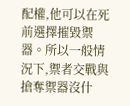配權,他可以在死前選擇摧毀禦器。所以一般情況下,禦者交戰與搶奪禦器沒什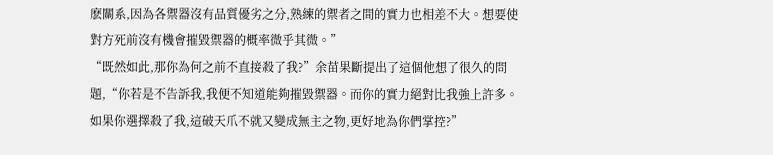麽關系,因為各禦器沒有品質優劣之分,熟練的禦者之間的實力也相差不大。想要使對方死前沒有機會摧毀禦器的概率微乎其微。”
“既然如此,那你為何之前不直接殺了我?”余苗果斷提出了這個他想了很久的問題,“你若是不告訴我,我便不知道能夠摧毀禦器。而你的實力絕對比我強上許多。如果你選擇殺了我,這破天爪不就又變成無主之物,更好地為你們掌控?”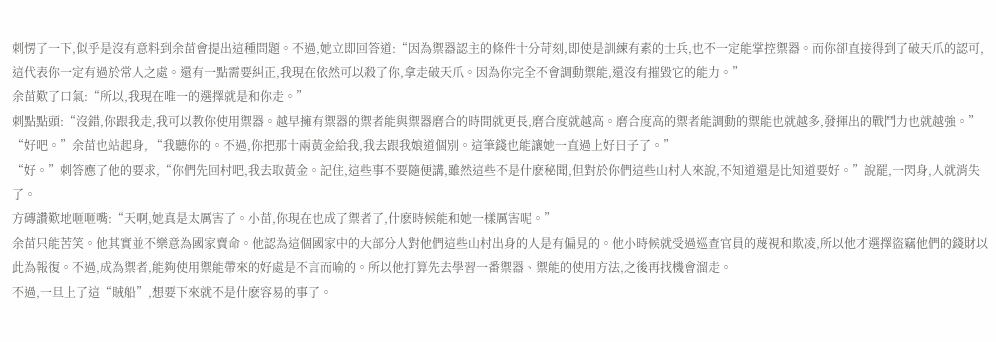刺愣了一下,似乎是沒有意料到余苗會提出這種問題。不過,她立即回答道:“因為禦器認主的條件十分苛刻,即使是訓練有素的士兵,也不一定能掌控禦器。而你卻直接得到了破天爪的認可,這代表你一定有過於常人之處。還有一點需要糾正,我現在依然可以殺了你,拿走破天爪。因為你完全不會調動禦能,還沒有摧毀它的能力。”
余苗歎了口氣:“所以,我現在唯一的選擇就是和你走。”
刺點點頭:“沒錯,你跟我走,我可以教你使用禦器。越早擁有禦器的禦者能與禦器磨合的時間就更長,磨合度就越高。磨合度高的禦者能調動的禦能也就越多,發揮出的戰鬥力也就越強。”
“好吧。”余苗也站起身, “我聽你的。不過,你把那十兩黃金給我,我去跟我娘道個別。這筆錢也能讓她一直過上好日子了。”
“好。”刺答應了他的要求,“你們先回村吧,我去取黃金。記住,這些事不要隨便講,雖然這些不是什麽秘聞,但對於你們這些山村人來說,不知道還是比知道要好。”說罷,一閃身,人就消失了。
方磚讚歎地咂咂嘴:“天啊,她真是太厲害了。小苗,你現在也成了禦者了,什麽時候能和她一樣厲害呢。”
余苗只能苦笑。他其實並不樂意為國家賣命。他認為這個國家中的大部分人對他們這些山村出身的人是有偏見的。他小時候就受過巡查官員的蔑視和欺凌,所以他才選擇盜竊他們的錢財以此為報復。不過,成為禦者,能夠使用禦能帶來的好處是不言而喻的。所以他打算先去學習一番禦器、禦能的使用方法,之後再找機會溜走。
不過,一旦上了這“賊船”,想要下來就不是什麽容易的事了。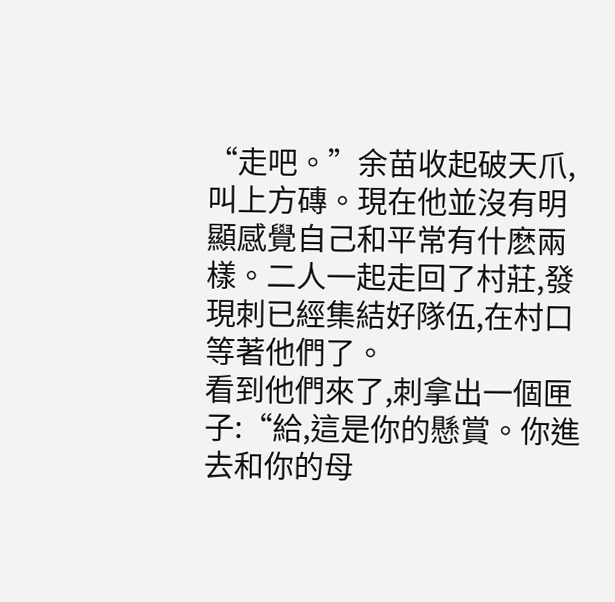“走吧。”余苗收起破天爪,叫上方磚。現在他並沒有明顯感覺自己和平常有什麽兩樣。二人一起走回了村莊,發現刺已經集結好隊伍,在村口等著他們了。
看到他們來了,刺拿出一個匣子:“給,這是你的懸賞。你進去和你的母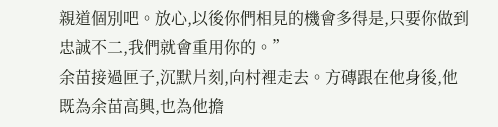親道個別吧。放心,以後你們相見的機會多得是,只要你做到忠誠不二,我們就會重用你的。”
余苗接過匣子,沉默片刻,向村裡走去。方磚跟在他身後,他既為余苗高興,也為他擔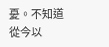憂。不知道從今以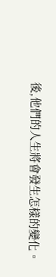後,他們的人生將會發生怎樣的變化。